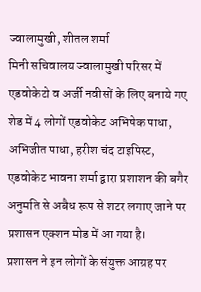ज्वालामुखी, शीतल शर्मा
मिनी सचिवालय ज्वालामुखी परिसर में एडवोकेटो व अर्जी नवीसों के लिए बनाये गए शेड में 4 लोगों एडवोकेट अभिषेक पाधा, अभिजीत पाधा, हरीश चंद टाइपिस्ट, एडवोकेट भावना शर्मा द्वारा प्रशाशन की बगैर अनुमति से अबैध रूप से शटर लगाए जाने पर प्रशासन एक्शन मोड में आ गया है।
प्रशासन ने इन लोगों के संयुक्त आग्रह पर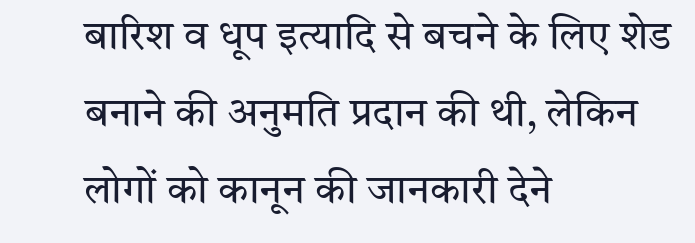बारिश व धूप इत्यादि से बचने के लिए शेड बनाने की अनुमति प्रदान की थी, लेकिन लोगों को कानून की जानकारी देने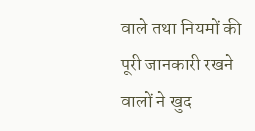वाले तथा नियमों की पूरी जानकारी रखने वालों ने खुद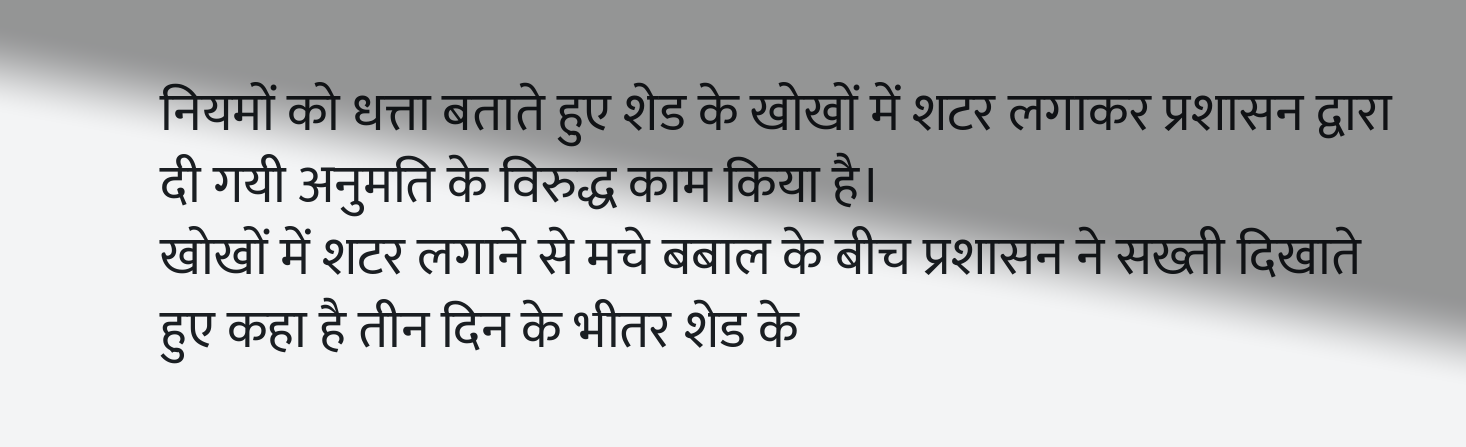नियमों को धत्ता बताते हुए शेड के खोखों में शटर लगाकर प्रशासन द्वारा दी गयी अनुमति के विरुद्ध काम किया है।
खोखों में शटर लगाने से मचे बबाल के बीच प्रशासन ने सख्ती दिखाते हुए कहा है तीन दिन के भीतर शेड के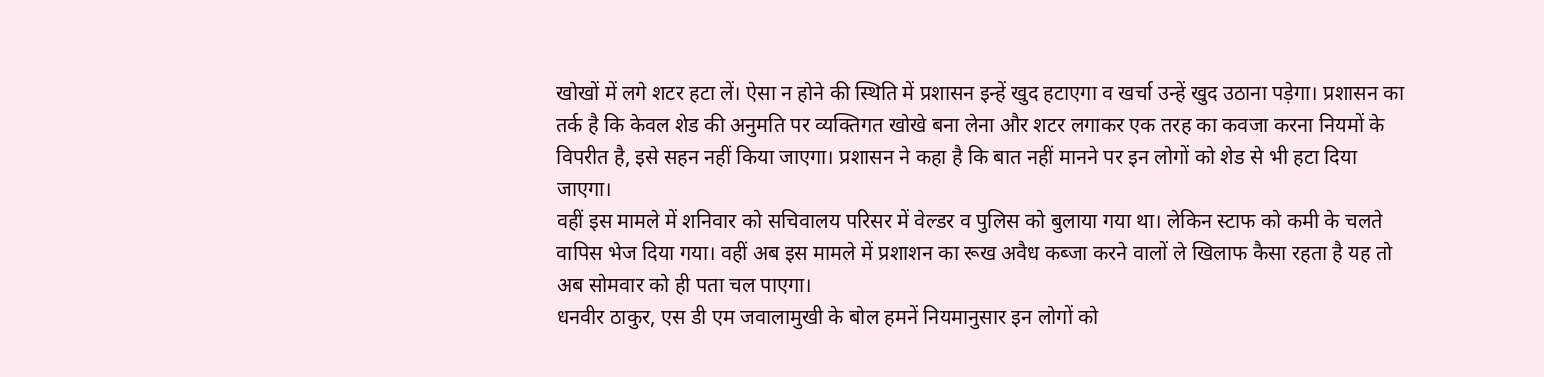खोखों में लगे शटर हटा लें। ऐसा न होने की स्थिति में प्रशासन इन्हें खुद हटाएगा व खर्चा उन्हें खुद उठाना पड़ेगा। प्रशासन का तर्क है कि केवल शेड की अनुमति पर व्यक्तिगत खोखे बना लेना और शटर लगाकर एक तरह का कवजा करना नियमों के विपरीत है, इसे सहन नहीं किया जाएगा। प्रशासन ने कहा है कि बात नहीं मानने पर इन लोगों को शेड से भी हटा दिया जाएगा।
वहीं इस मामले में शनिवार को सचिवालय परिसर में वेल्डर व पुलिस को बुलाया गया था। लेकिन स्टाफ को कमी के चलते वापिस भेज दिया गया। वहीं अब इस मामले में प्रशाशन का रूख अवैध कब्जा करने वालों ले खिलाफ कैसा रहता है यह तो अब सोमवार को ही पता चल पाएगा।
धनवीर ठाकुर, एस डी एम जवालामुखी के बोल हमनें नियमानुसार इन लोगों को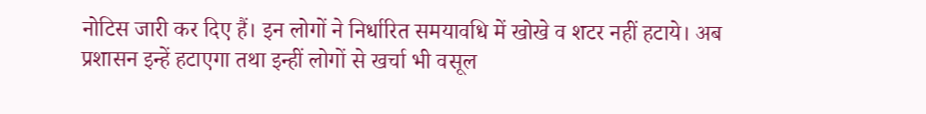नोटिस जारी कर दिए हैं। इन लोगों ने निर्धारित समयावधि में खोखे व शटर नहीं हटाये। अब प्रशासन इन्हें हटाएगा तथा इन्हीं लोगों से खर्चा भी वसूल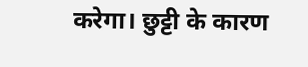करेगा। छुट्टी के कारण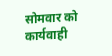सोमवार को कार्यवाही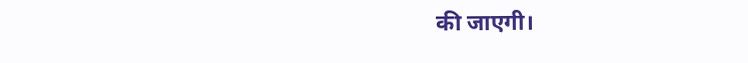की जाएगी।